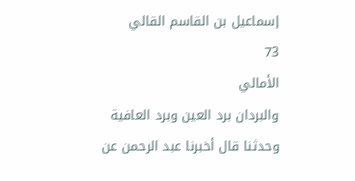إسماعيل بن القاسم القالي
73
الأمالي
والبردان برد العين وبرد العافية وحدثنا قال أخبرنا عبد الرحمن عن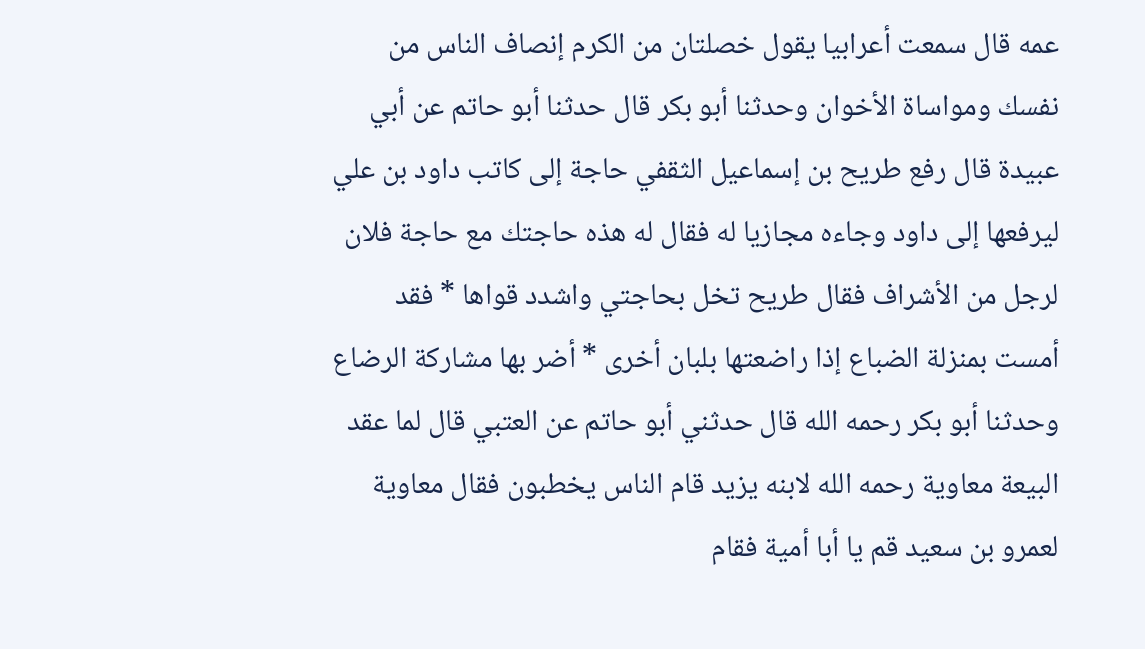عمه قال سمعت أعرابيا يقول خصلتان من الكرم إنصاف الناس من نفسك ومواساة الأخوان وحدثنا أبو بكر قال حدثنا أبو حاتم عن أبي عبيدة قال رفع طريح بن إسماعيل الثقفي حاجة إلى كاتب داود بن علي ليرفعها إلى داود وجاءه مجازيا له فقال له هذه حاجتك مع حاجة فلان لرجل من الأشراف فقال طريح تخل بحاجتي واشدد قواها * فقد أمست بمنزلة الضباع إذا راضعتها بلبان أخرى * أضر بها مشاركة الرضاع وحدثنا أبو بكر رحمه الله قال حدثني أبو حاتم عن العتبي قال لما عقد البيعة معاوية رحمه الله لابنه يزيد قام الناس يخطبون فقال معاوية لعمرو بن سعيد قم يا أبا أمية فقام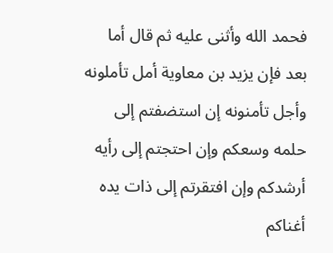فحمد الله وأثنى عليه ثم قال أما بعد فإن يزيد بن معاوية أمل تأملونه وأجل تأمنونه إن استضفتم إلى حلمه وسعكم وإن احتجتم إلى رأيه أرشدكم وإن افتقرتم إلى ذات يده أغناكم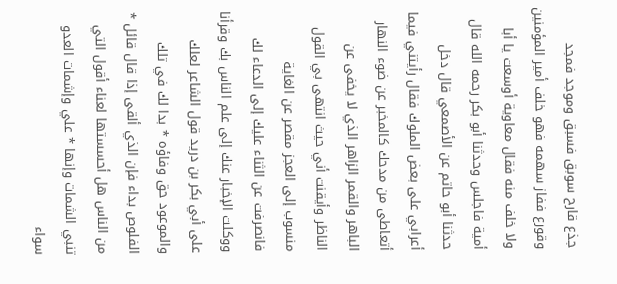جذع قارح سوبق فسبق وموجد فمجد وقورع ففاز سهمه فهو خلف أمير المؤمنين ولا خلف منه فقال معاوية أوسعت يا أبا أمية فاجلس وحدثنا أبو بكر رحمه الله قال حدثنا أبو حاتم عن الأصمعي قال دخل أعرابي على بعض الملوك فقال رأيتني فيما أتعاطى من مدحك كالمخبر عن ضوء النهار الباهر والقمر الزاهر الذي لا يخفى عن الناظر وأيقنت أني حيث انتهى بي القول منسوب إلى العجز مقصر عن الغاية فانصرفت عن الثناء عليك إلى الدعاء لك ووكلت الإخبار عنك إلى علم الناس بك وقرأنا على أبي بكر بن دريد قول الشاعر لعلك والموعود حق وفاؤه * بدا لك في تلك الفلوص بداء فإن الذي ألقى إذا قال قائل * من الناس هل أحسستها لعناء أقول التي تنبي الشمات وإنها * علي وإشمات العدو سواء